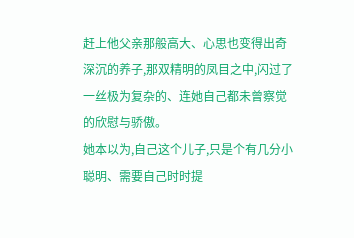赶上他父亲那般高大、心思也变得出奇深沉的养子,那双精明的凤目之中,闪过了一丝极为复杂的、连她自己都未曾察觉的欣慰与骄傲。
她本以为,自己这个儿子,只是个有几分小聪明、需要自己时时提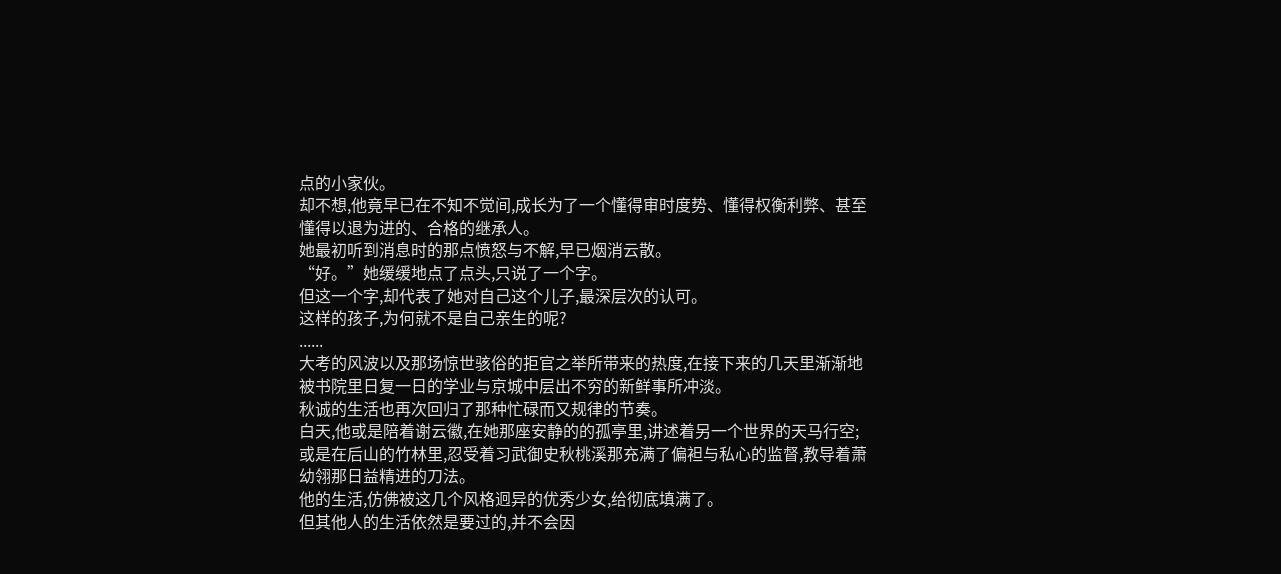点的小家伙。
却不想,他竟早已在不知不觉间,成长为了一个懂得审时度势、懂得权衡利弊、甚至懂得以退为进的、合格的继承人。
她最初听到消息时的那点愤怒与不解,早已烟消云散。
“好。”她缓缓地点了点头,只说了一个字。
但这一个字,却代表了她对自己这个儿子,最深层次的认可。
这样的孩子,为何就不是自己亲生的呢?
......
大考的风波以及那场惊世骇俗的拒官之举所带来的热度,在接下来的几天里渐渐地被书院里日复一日的学业与京城中层出不穷的新鲜事所冲淡。
秋诚的生活也再次回归了那种忙碌而又规律的节奏。
白天,他或是陪着谢云徽,在她那座安静的的孤亭里,讲述着另一个世界的天马行空;
或是在后山的竹林里,忍受着习武御史秋桃溪那充满了偏袒与私心的监督,教导着萧幼翎那日益精进的刀法。
他的生活,仿佛被这几个风格迥异的优秀少女,给彻底填满了。
但其他人的生活依然是要过的,并不会因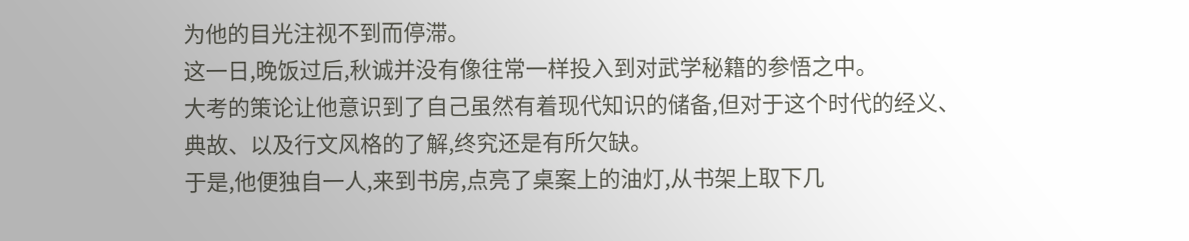为他的目光注视不到而停滞。
这一日,晚饭过后,秋诚并没有像往常一样投入到对武学秘籍的参悟之中。
大考的策论让他意识到了自己虽然有着现代知识的储备,但对于这个时代的经义、典故、以及行文风格的了解,终究还是有所欠缺。
于是,他便独自一人,来到书房,点亮了桌案上的油灯,从书架上取下几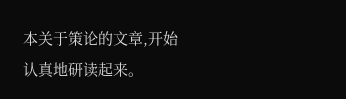本关于策论的文章,开始认真地研读起来。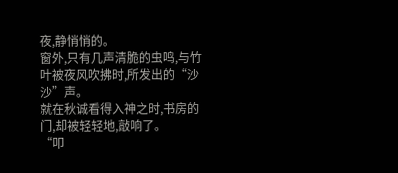夜,静悄悄的。
窗外,只有几声清脆的虫鸣,与竹叶被夜风吹拂时,所发出的“沙沙”声。
就在秋诚看得入神之时,书房的门,却被轻轻地,敲响了。
“叩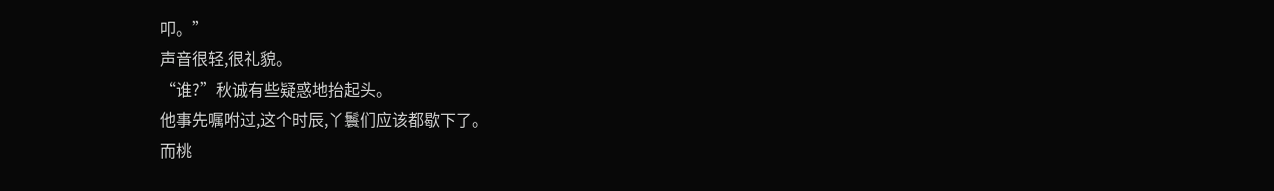叩。”
声音很轻,很礼貌。
“谁?”秋诚有些疑惑地抬起头。
他事先嘱咐过,这个时辰,丫鬟们应该都歇下了。
而桃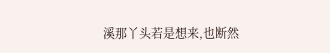溪那丫头若是想来,也断然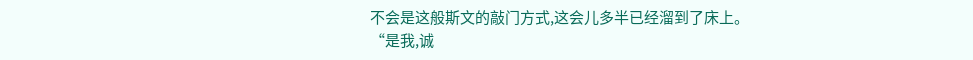不会是这般斯文的敲门方式,这会儿多半已经溜到了床上。
“是我,诚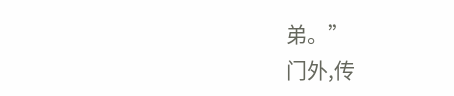弟。”
门外,传